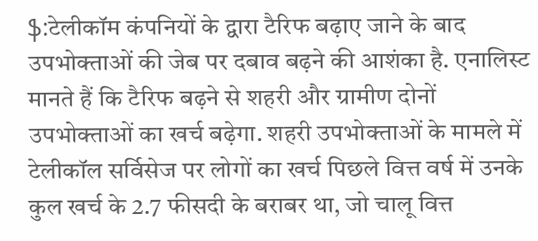ֆ:टेलीकॉम कंपनियों के द्वारा टैरिफ बढ़ाए जाने के बाद उपभोक्ताओं की जेब पर दबाव बढ़ने की आशंका है. एनालिस्ट मानते हैं कि टैरिफ बढ़ने से शहरी और ग्रामीण दोनों उपभोक्ताओं का खर्च बढ़ेगा. शहरी उपभोक्ताओं के मामले में टेलीकॉल सर्विसेज पर लोगों का खर्च पिछले वित्त वर्ष में उनके कुल खर्च के 2.7 फीसदी के बराबर था, जो चालू वित्त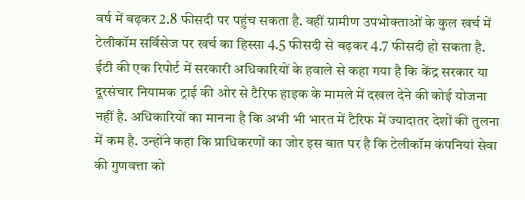वर्ष में बढ़कर 2.8 फीसदी पर पहुंच सकता है. वहीं ग्रामीण उपभोक्ताओं के कुल खर्च में टेलीकॉम सर्विसेज पर खर्च का हिस्सा 4.5 फीसदी से बढ़कर 4.7 फीसदी हो सकता है.
ईटी की एक रिपोर्ट में सरकारी अधिकारियों के हवाले से कहा गया है कि केंद्र सरकार या दूरसंचार नियामक ट्राई की ओर से टैरिफ हाइक के मामले में दखल देने की कोई योजना नहीं है. अधिकारियों का मानना है कि अभी भी भारत में टैरिफ में ज्यादातर देशों की तुलना में कम है. उन्होंने कहा कि प्राधिकरणों का जोर इस बात पर है कि टेलीकॉम कंपनियां सेवा की गुणवत्ता को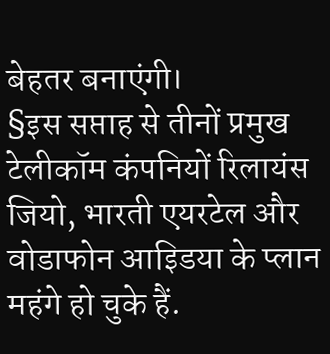बेहतर बनाएंगी।
§इस सप्ताह से तीनों प्रमुख टेलीकॉम कंपनियों रिलायंस जियो, भारती एयरटेल और वोडाफोन आइिडया के प्लान महंगे हो चुके हैं.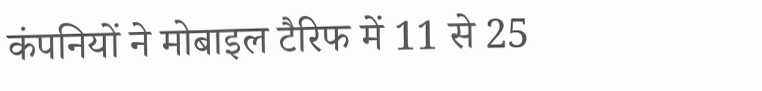कंपनियों ने मोबाइल टैरिफ में 11 से 25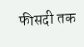फीसदी तक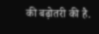की बढ़ोतरी की है.